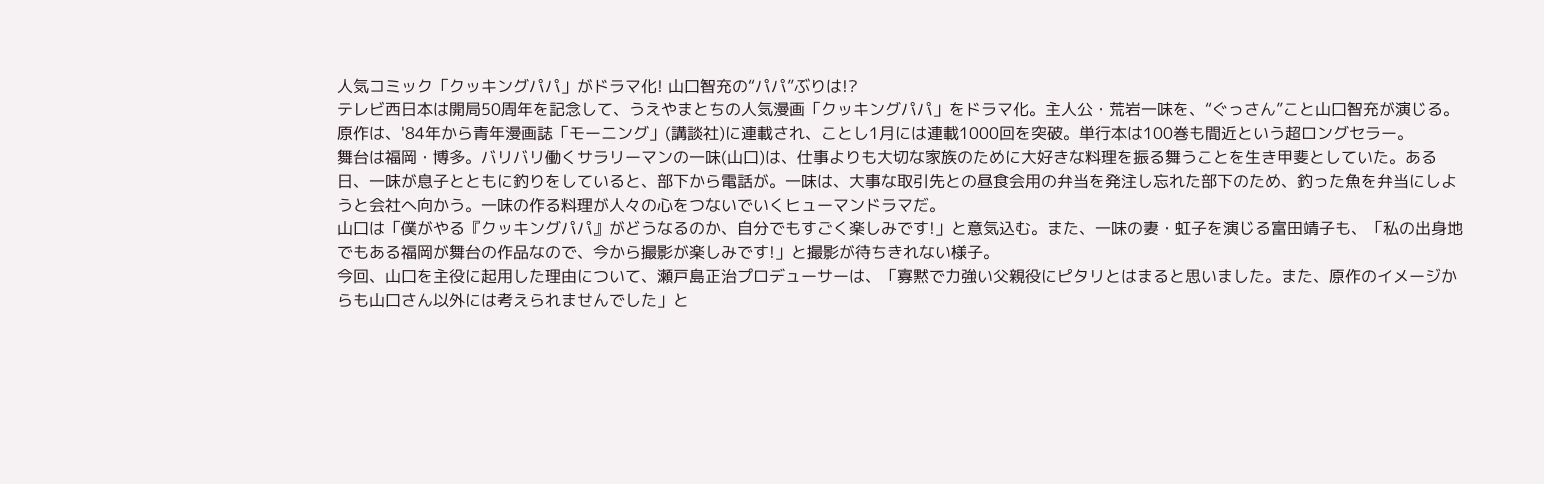人気コミック「クッキングパパ」がドラマ化! 山口智充の“パパ”ぶりは!?
テレビ西日本は開局50周年を記念して、うえやまとちの人気漫画「クッキングパパ」をドラマ化。主人公・荒岩一味を、“ぐっさん”こと山口智充が演じる。
原作は、'84年から青年漫画誌「モーニング」(講談社)に連載され、ことし1月には連載1000回を突破。単行本は100巻も間近という超ロングセラー。
舞台は福岡・博多。バリバリ働くサラリーマンの一味(山口)は、仕事よりも大切な家族のために大好きな料理を振る舞うことを生き甲斐としていた。ある日、一味が息子とともに釣りをしていると、部下から電話が。一味は、大事な取引先との昼食会用の弁当を発注し忘れた部下のため、釣った魚を弁当にしようと会社へ向かう。一味の作る料理が人々の心をつないでいくヒューマンドラマだ。
山口は「僕がやる『クッキングパパ』がどうなるのか、自分でもすごく楽しみです!」と意気込む。また、一味の妻・虹子を演じる富田靖子も、「私の出身地でもある福岡が舞台の作品なので、今から撮影が楽しみです!」と撮影が待ちきれない様子。
今回、山口を主役に起用した理由について、瀬戸島正治プロデューサーは、「寡黙で力強い父親役にピタリとはまると思いました。また、原作のイメージからも山口さん以外には考えられませんでした」と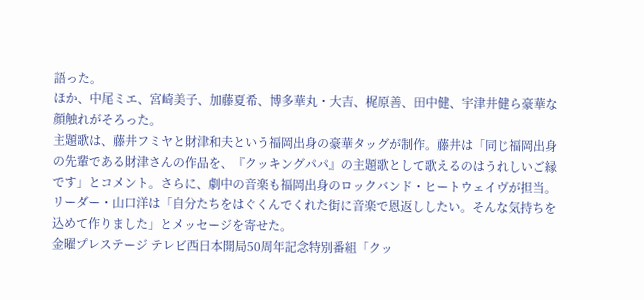語った。
ほか、中尾ミエ、宮崎美子、加藤夏希、博多華丸・大吉、梶原善、田中健、宇津井健ら豪華な顔触れがそろった。
主題歌は、藤井フミヤと財津和夫という福岡出身の豪華タッグが制作。藤井は「同じ福岡出身の先輩である財津さんの作品を、『クッキングパパ』の主題歌として歌えるのはうれしいご縁です」とコメント。さらに、劇中の音楽も福岡出身のロックバンド・ヒートウェイヴが担当。リーダー・山口洋は「自分たちをはぐくんでくれた街に音楽で恩返ししたい。そんな気持ちを込めて作りました」とメッセージを寄せた。
金曜プレステージ テレビ西日本開局50周年記念特別番組「クッ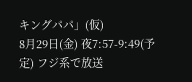キングパパ」(仮)
8月29日(金) 夜7:57-9:49(予定) フジ系で放送